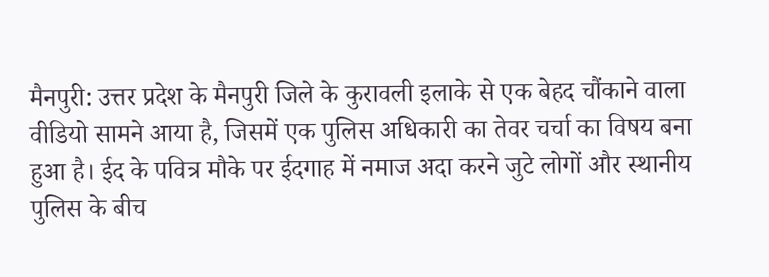मैनपुरी: उत्तर प्रदेश के मैनपुरी जिले के कुरावली इलाके से एक बेहद चौंकाने वाला वीडियो सामने आया है, जिसमें एक पुलिस अधिकारी का तेवर चर्चा का विषय बना हुआ है। ईद के पवित्र मौके पर ईदगाह में नमाज अदा करने जुटे लोगों और स्थानीय पुलिस के बीच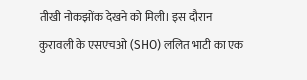तीखी नोकझोंक देखने को मिली। इस दौरान कुरावली के एसएचओ (SHO) ललित भाटी का एक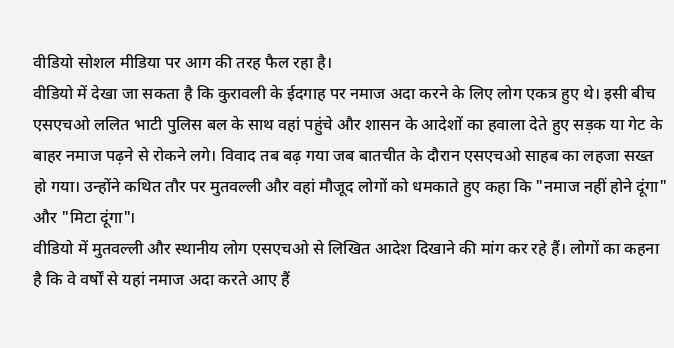वीडियो सोशल मीडिया पर आग की तरह फैल रहा है।
वीडियो में देखा जा सकता है कि कुरावली के ईदगाह पर नमाज अदा करने के लिए लोग एकत्र हुए थे। इसी बीच एसएचओ ललित भाटी पुलिस बल के साथ वहां पहुंचे और शासन के आदेशों का हवाला देते हुए सड़क या गेट के बाहर नमाज पढ़ने से रोकने लगे। विवाद तब बढ़ गया जब बातचीत के दौरान एसएचओ साहब का लहजा सख्त हो गया। उन्होंने कथित तौर पर मुतवल्ली और वहां मौजूद लोगों को धमकाते हुए कहा कि "नमाज नहीं होने दूंगा" और "मिटा दूंगा"।
वीडियो में मुतवल्ली और स्थानीय लोग एसएचओ से लिखित आदेश दिखाने की मांग कर रहे हैं। लोगों का कहना है कि वे वर्षों से यहां नमाज अदा करते आए हैं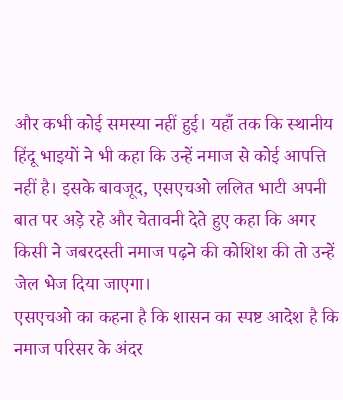और कभी कोई समस्या नहीं हुई। यहाँ तक कि स्थानीय हिंदू भाइयों ने भी कहा कि उन्हें नमाज से कोई आपत्ति नहीं है। इसके बावजूद, एसएचओ ललित भाटी अपनी बात पर अड़े रहे और चेतावनी देते हुए कहा कि अगर किसी ने जबरदस्ती नमाज पढ़ने की कोशिश की तो उन्हें जेल भेज दिया जाएगा।
एसएचओ का कहना है कि शासन का स्पष्ट आदेश है कि नमाज परिसर के अंदर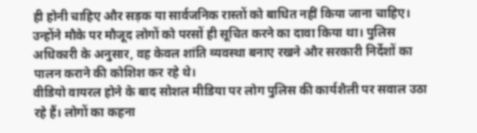ही होनी चाहिए और सड़क या सार्वजनिक रास्तों को बाधित नहीं किया जाना चाहिए। उन्होंने मौके पर मौजूद लोगों को परसों ही सूचित करने का दावा किया था। पुलिस अधिकारी के अनुसार, वह केवल शांति व्यवस्था बनाए रखने और सरकारी निर्देशों का पालन कराने की कोशिश कर रहे थे।
वीडियो वायरल होने के बाद सोशल मीडिया पर लोग पुलिस की कार्यशैली पर सवाल उठा रहे हैं। लोगों का कहना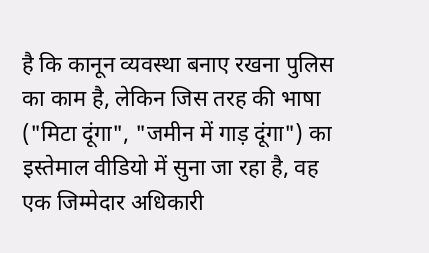है कि कानून व्यवस्था बनाए रखना पुलिस का काम है, लेकिन जिस तरह की भाषा ("मिटा दूंगा", "जमीन में गाड़ दूंगा") का इस्तेमाल वीडियो में सुना जा रहा है, वह एक जिम्मेदार अधिकारी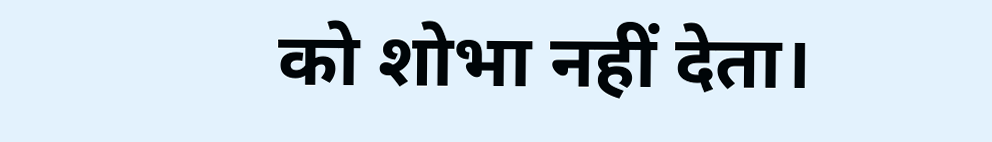को शोभा नहीं देता।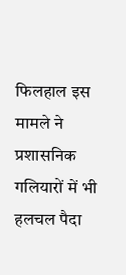फिलहाल इस मामले ने प्रशासनिक गलियारों में भी हलचल पैदा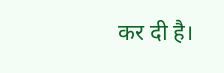कर दी है।